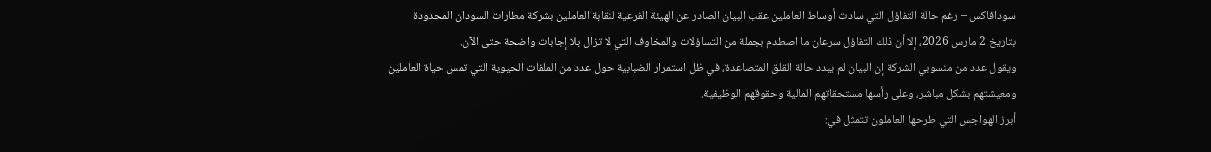سودافاكس – رغم حالة التفاؤل التي سادت أوساط العاملين عقب البيان الصادر عن الهيئة الفرعية لنقابة العاملين بشركة مطارات السودان المحدودة بتاريخ 2 مارس 2026، إلا أن ذلك التفاؤل سرعان ما اصطدم بجملة من التساؤلات والمخاوف التي لا تزال بلا إجابات واضحة حتى الآن.
ويقول عدد من منسوبي الشركة إن البيان لم يبدد حالة القلق المتصاعدة، في ظل استمرار الضبابية حول عدد من الملفات الحيوية التي تمس حياة العاملين ومعيشتهم بشكل مباشر، وعلى رأسها مستحقاتهم المالية وحقوقهم الوظيفية.
أبرز الهواجس التي طرحها العاملون تتمثل في: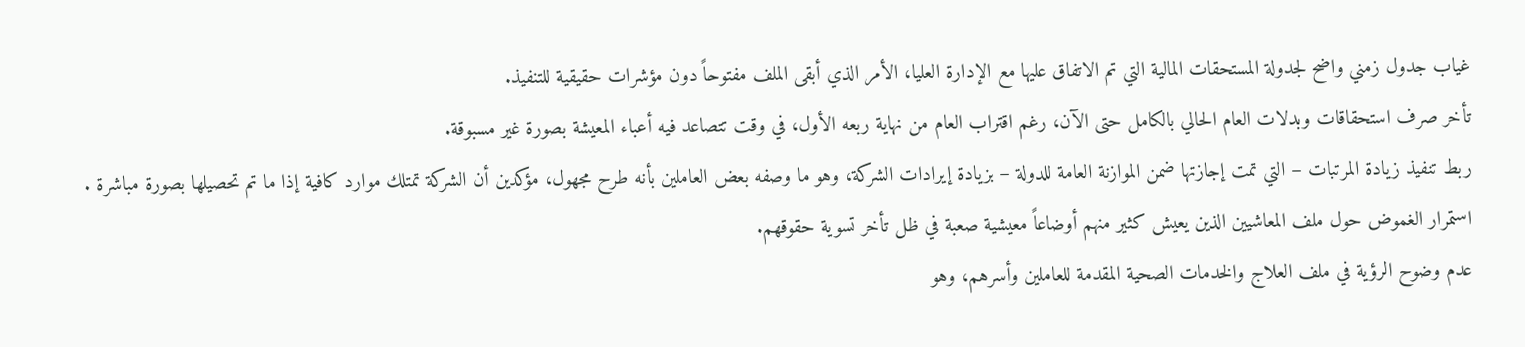غياب جدول زمني واضح لجدولة المستحقات المالية التي تم الاتفاق عليها مع الإدارة العليا، الأمر الذي أبقى الملف مفتوحاً دون مؤشرات حقيقية للتنفيذ.
تأخر صرف استحقاقات وبدلات العام الحالي بالكامل حتى الآن، رغم اقتراب العام من نهاية ربعه الأول، في وقت تتصاعد فيه أعباء المعيشة بصورة غير مسبوقة.
ربط تنفيذ زيادة المرتبات – التي تمت إجازتها ضمن الموازنة العامة للدولة – بزيادة إيرادات الشركة، وهو ما وصفه بعض العاملين بأنه طرح مجهول، مؤكدين أن الشركة تمتلك موارد كافية إذا ما تم تحصيلها بصورة مباشرة .
استمرار الغموض حول ملف المعاشيين الذين يعيش كثير منهم أوضاعاً معيشية صعبة في ظل تأخر تسوية حقوقهم.
عدم وضوح الرؤية في ملف العلاج والخدمات الصحية المقدمة للعاملين وأسرهم، وهو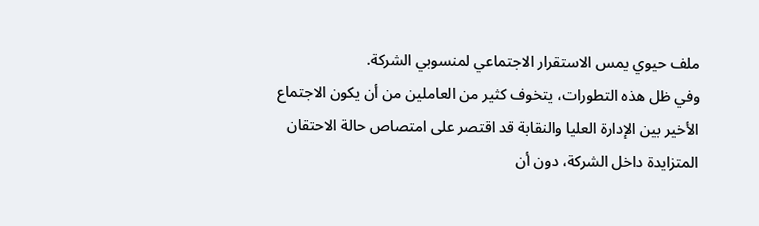ملف حيوي يمس الاستقرار الاجتماعي لمنسوبي الشركة.
وفي ظل هذه التطورات، يتخوف كثير من العاملين من أن يكون الاجتماع الأخير بين الإدارة العليا والنقابة قد اقتصر على امتصاص حالة الاحتقان المتزايدة داخل الشركة، دون أن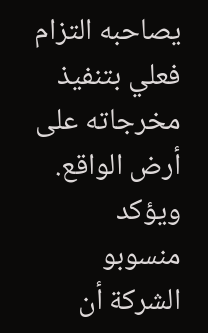يصاحبه التزام فعلي بتنفيذ مخرجاته على أرض الواقع.
ويؤكد منسوبو الشركة أن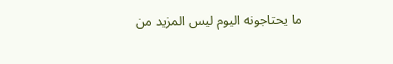ما يحتاجونه اليوم ليس المزيد من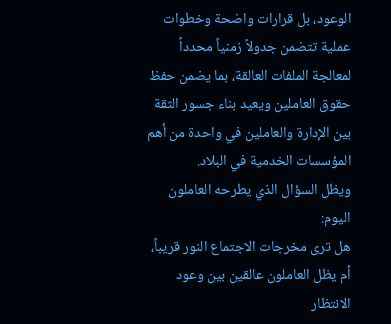الوعود، بل قرارات واضحة وخطوات عملية تتضمن جدولاً زمنياً محدداً لمعالجة الملفات العالقة، بما يضمن حفظ حقوق العاملين ويعيد بناء جسور الثقة بين الإدارة والعاملين في واحدة من أهم المؤسسات الخدمية في البلاد.
ويظل السؤال الذي يطرحه العاملون اليوم:
هل ترى مخرجات الاجتماع النور قريباً، أم يظل العاملون عالقين بين وعود الانتظار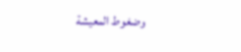وضغوط المعيشة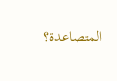المتصاعدة؟